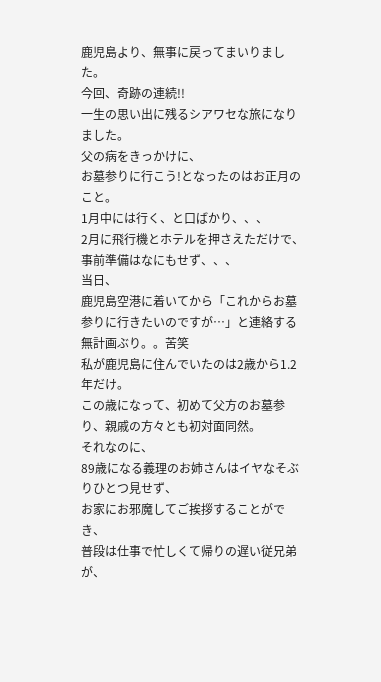鹿児島より、無事に戻ってまいりました。
今回、奇跡の連続!!
一生の思い出に残るシアワセな旅になりました。
父の病をきっかけに、
お墓参りに行こう!となったのはお正月のこと。
1月中には行く、と口ばかり、、、
2月に飛行機とホテルを押さえただけで、事前準備はなにもせず、、、
当日、
鹿児島空港に着いてから「これからお墓参りに行きたいのですが…」と連絡する無計画ぶり。。苦笑
私が鹿児島に住んでいたのは2歳から1.2年だけ。
この歳になって、初めて父方のお墓参り、親戚の方々とも初対面同然。
それなのに、
89歳になる義理のお姉さんはイヤなそぶりひとつ見せず、
お家にお邪魔してご挨拶することができ、
普段は仕事で忙しくて帰りの遅い従兄弟が、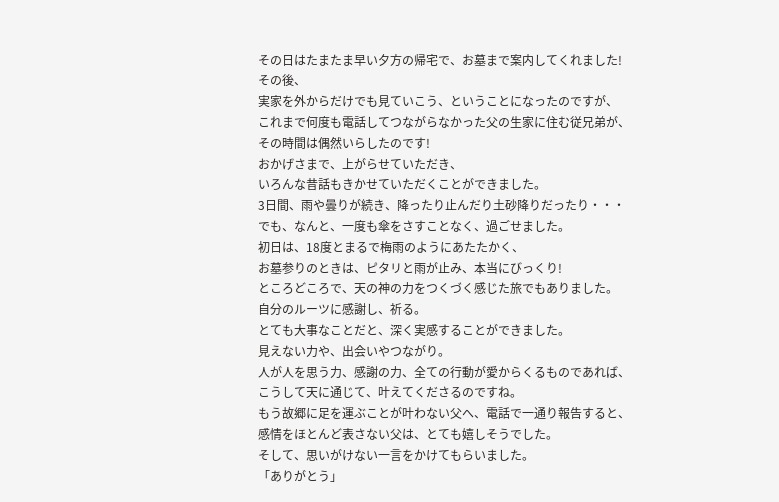その日はたまたま早い夕方の帰宅で、お墓まで案内してくれました!
その後、
実家を外からだけでも見ていこう、ということになったのですが、
これまで何度も電話してつながらなかった父の生家に住む従兄弟が、
その時間は偶然いらしたのです!
おかげさまで、上がらせていただき、
いろんな昔話もきかせていただくことができました。
3日間、雨や曇りが続き、降ったり止んだり土砂降りだったり・・・
でも、なんと、一度も傘をさすことなく、過ごせました。
初日は、18度とまるで梅雨のようにあたたかく、
お墓参りのときは、ピタリと雨が止み、本当にびっくり!
ところどころで、天の神の力をつくづく感じた旅でもありました。
自分のルーツに感謝し、祈る。
とても大事なことだと、深く実感することができました。
見えない力や、出会いやつながり。
人が人を思う力、感謝の力、全ての行動が愛からくるものであれば、
こうして天に通じて、叶えてくださるのですね。
もう故郷に足を運ぶことが叶わない父へ、電話で一通り報告すると、
感情をほとんど表さない父は、とても嬉しそうでした。
そして、思いがけない一言をかけてもらいました。
「ありがとう」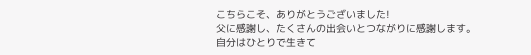こちらこそ、ありがとうございました!
父に感謝し、たくさんの出会いとつながりに感謝します。
自分はひとりで生きて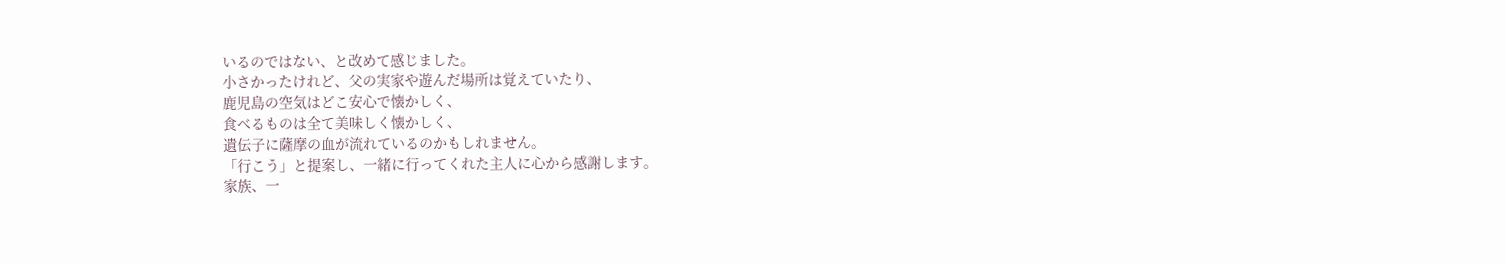いるのではない、と改めて感じました。
小さかったけれど、父の実家や遊んだ場所は覚えていたり、
鹿児島の空気はどこ安心で懐かしく、
食べるものは全て美味しく懐かしく、
遺伝子に薩摩の血が流れているのかもしれません。
「行こう」と提案し、一緒に行ってくれた主人に心から感謝します。
家族、一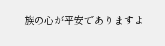族の心が平安でありますよ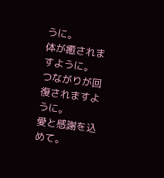うに。
体が癒されますように。
つながりが回復されますように。
愛と感謝を込めて。